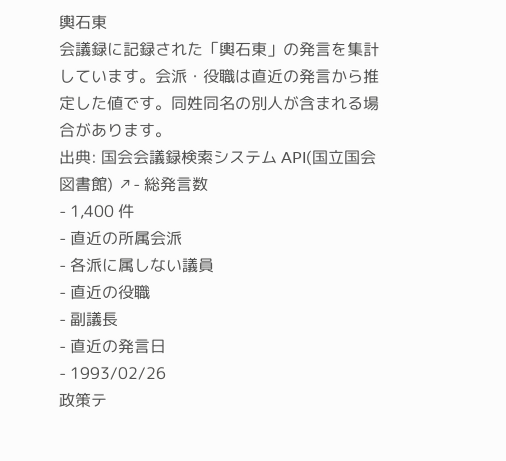輿石東
会議録に記録された「輿石東」の発言を集計しています。会派・役職は直近の発言から推定した値です。同姓同名の別人が含まれる場合があります。
出典: 国会会議録検索システム API(国立国会図書館) ↗- 総発言数
- 1,400 件
- 直近の所属会派
- 各派に属しない議員
- 直近の役職
- 副議長
- 直近の発言日
- 1993/02/26
政策テ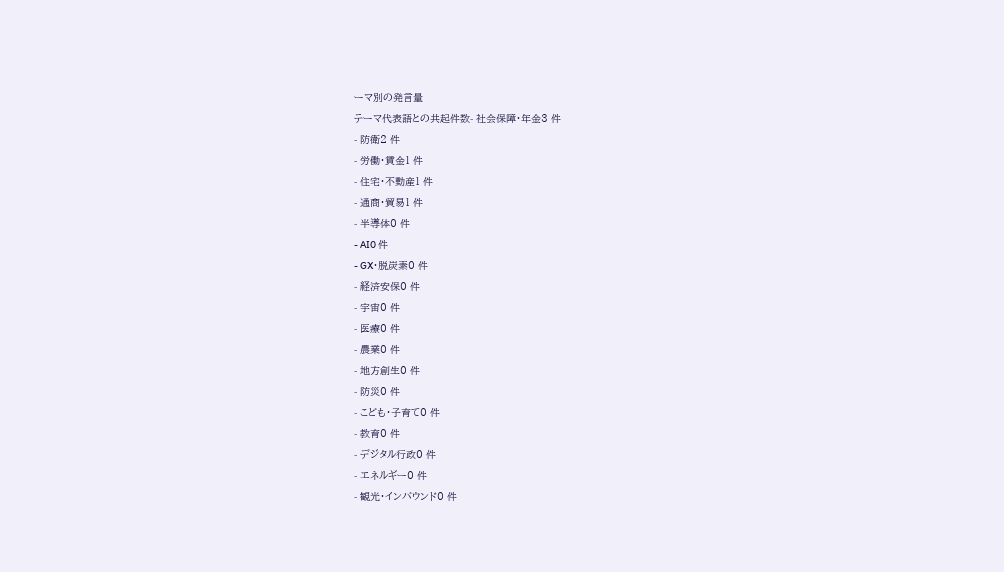ーマ別の発言量
テーマ代表語との共起件数- 社会保障・年金3 件
- 防衛2 件
- 労働・賃金1 件
- 住宅・不動産1 件
- 通商・貿易1 件
- 半導体0 件
- AI0 件
- GX・脱炭素0 件
- 経済安保0 件
- 宇宙0 件
- 医療0 件
- 農業0 件
- 地方創生0 件
- 防災0 件
- こども・子育て0 件
- 教育0 件
- デジタル行政0 件
- エネルギー0 件
- 観光・インバウンド0 件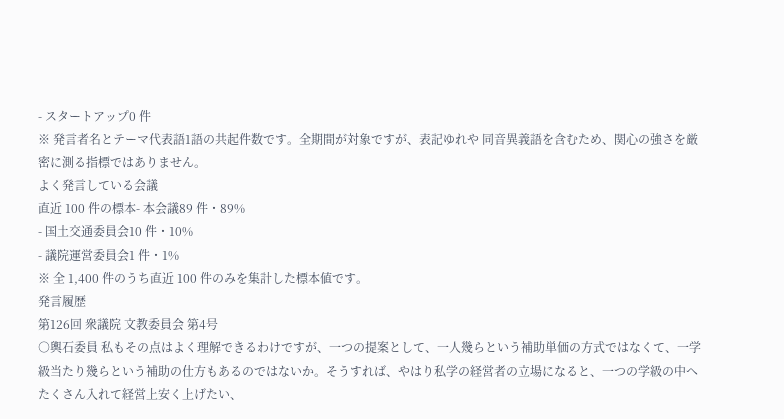- スタートアップ0 件
※ 発言者名とテーマ代表語1語の共起件数です。全期間が対象ですが、表記ゆれや 同音異義語を含むため、関心の強さを厳密に測る指標ではありません。
よく発言している会議
直近 100 件の標本- 本会議89 件・89%
- 国土交通委員会10 件・10%
- 議院運営委員会1 件・1%
※ 全 1,400 件のうち直近 100 件のみを集計した標本値です。
発言履歴
第126回 衆議院 文教委員会 第4号
○輿石委員 私もその点はよく理解できるわけですが、一つの提案として、一人幾らという補助単価の方式ではなくて、一学級当たり幾らという補助の仕方もあるのではないか。そうすれば、やはり私学の経営者の立場になると、一つの学級の中へたくさん入れて経営上安く上げたい、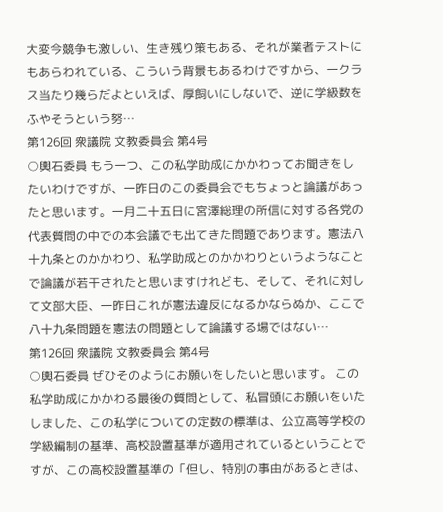大変今競争も激しい、生き残り策もある、それが業者テストにもあらわれている、こういう背景もあるわけですから、一クラス当たり幾らだよといえば、厚飼いにしないで、逆に学級数をふやそうという努…
第126回 衆議院 文教委員会 第4号
○輿石委員 もう一つ、この私学助成にかかわってお聞きをしたいわけですが、一昨日のこの委員会でもちょっと論議があったと思います。一月二十五日に宮澤総理の所信に対する各党の代表質問の中での本会議でも出てきた問題であります。憲法八十九条とのかかわり、私学助成とのかかわりというようなことで論議が若干されたと思いますけれども、そして、それに対して文部大臣、一昨日これが憲法違反になるかならぬか、ここで八十九条問題を憲法の問題として論議する場ではない…
第126回 衆議院 文教委員会 第4号
○輿石委員 ぜひそのようにお願いをしたいと思います。 この私学助成にかかわる最後の質問として、私冒頭にお願いをいたしました、この私学についての定数の標準は、公立高等学校の学級編制の基準、高校設置基準が適用されているということですが、この高校設置基準の「但し、特別の事由があるときは、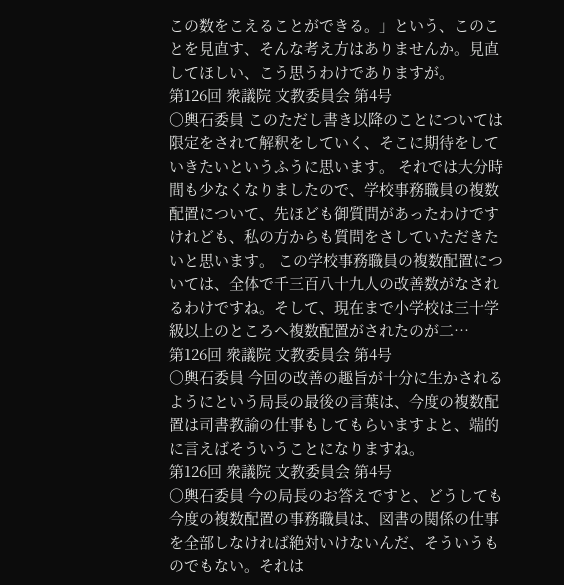この数をこえることができる。」という、このことを見直す、そんな考え方はありませんか。見直してほしい、こう思うわけでありますが。
第126回 衆議院 文教委員会 第4号
○輿石委員 このただし書き以降のことについては限定をされて解釈をしていく、そこに期待をしていきたいというふうに思います。 それでは大分時間も少なくなりましたので、学校事務職員の複数配置について、先ほども御質問があったわけですけれども、私の方からも質問をさしていただきたいと思います。 この学校事務職員の複数配置については、全体で千三百八十九人の改善数がなされるわけですね。そして、現在まで小学校は三十学級以上のところへ複数配置がされたのが二…
第126回 衆議院 文教委員会 第4号
○輿石委員 今回の改善の趣旨が十分に生かされるようにという局長の最後の言葉は、今度の複数配置は司書教諭の仕事もしてもらいますよと、端的に言えばそういうことになりますね。
第126回 衆議院 文教委員会 第4号
○輿石委員 今の局長のお答えですと、どうしても今度の複数配置の事務職員は、図書の関係の仕事を全部しなければ絶対いけないんだ、そういうものでもない。それは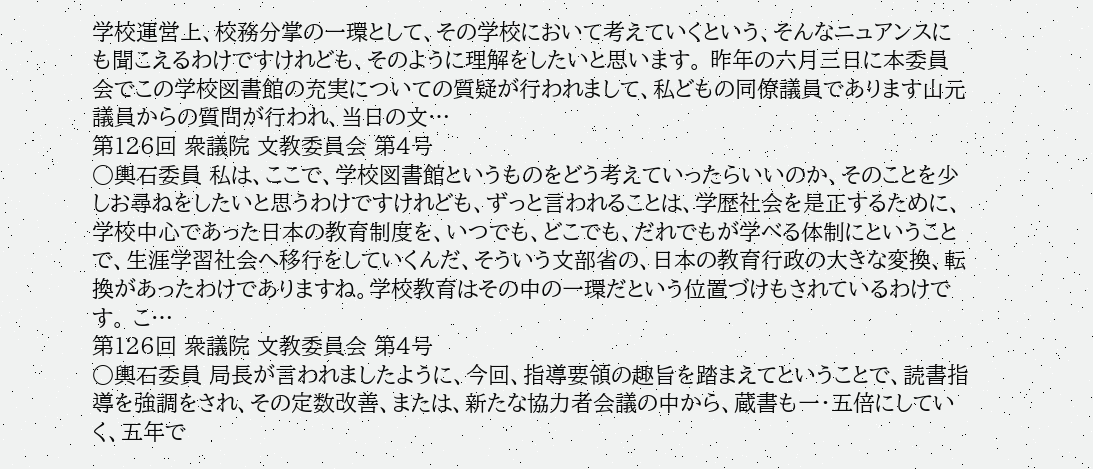学校運営上、校務分掌の一環として、その学校において考えていくという、そんなニュアンスにも聞こえるわけですけれども、そのように理解をしたいと思います。 昨年の六月三日に本委員会でこの学校図書館の充実についての質疑が行われまして、私どもの同僚議員であります山元議員からの質問が行われ、当日の文…
第126回 衆議院 文教委員会 第4号
○輿石委員 私は、ここで、学校図書館というものをどう考えていったらいいのか、そのことを少しお尋ねをしたいと思うわけですけれども、ずっと言われることは、学歴社会を是正するために、学校中心であった日本の教育制度を、いつでも、どこでも、だれでもが学べる体制にということで、生涯学習社会へ移行をしていくんだ、そういう文部省の、日本の教育行政の大きな変換、転換があったわけでありますね。学校教育はその中の一環だという位置づけもされているわけです。 こ…
第126回 衆議院 文教委員会 第4号
○輿石委員 局長が言われましたように、今回、指導要領の趣旨を踏まえてということで、読書指導を強調をされ、その定数改善、または、新たな協力者会議の中から、蔵書も一・五倍にしていく、五年で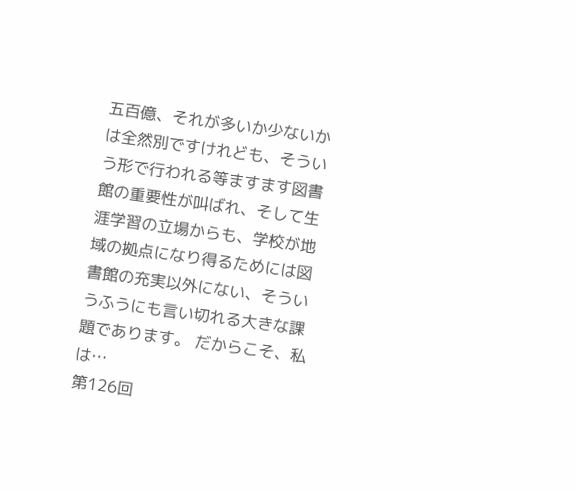五百億、それが多いか少ないかは全然別ですけれども、そういう形で行われる等ますます図書館の重要性が叫ばれ、そして生涯学習の立場からも、学校が地域の拠点になり得るためには図書館の充実以外にない、そういうふうにも言い切れる大きな課題であります。 だからこそ、私は…
第126回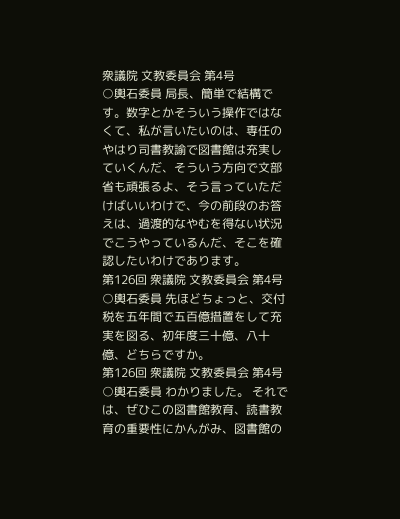衆議院 文教委員会 第4号
○輿石委員 局長、簡単で結構です。数字とかそういう操作ではなくて、私が言いたいのは、専任のやはり司書教諭で図書館は充実していくんだ、そういう方向で文部省も頑張るよ、そう言っていただけばいいわけで、今の前段のお答えは、過渡的なやむを得ない状況でこうやっているんだ、そこを確認したいわけであります。
第126回 衆議院 文教委員会 第4号
○輿石委員 先ほどちょっと、交付税を五年間で五百億措置をして充実を図る、初年度三十億、八十億、どちらですか。
第126回 衆議院 文教委員会 第4号
○輿石委員 わかりました。 それでは、ぜひこの図書館教育、読書教育の重要性にかんがみ、図書館の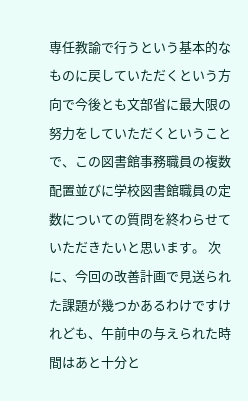専任教諭で行うという基本的なものに戻していただくという方向で今後とも文部省に最大限の努力をしていただくということで、この図書館事務職員の複数配置並びに学校図書館職員の定数についての質問を終わらせていただきたいと思います。 次に、今回の改善計画で見送られた課題が幾つかあるわけですけれども、午前中の与えられた時間はあと十分と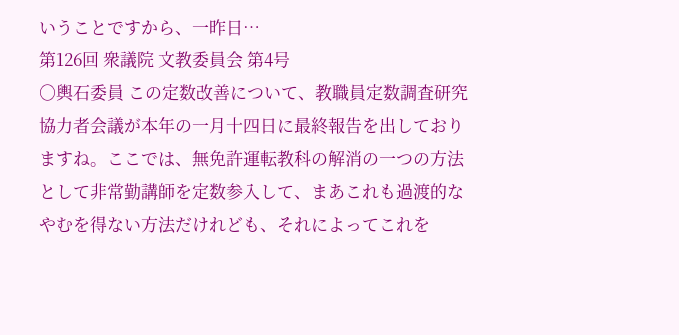いうことですから、一昨日…
第126回 衆議院 文教委員会 第4号
○輿石委員 この定数改善について、教職員定数調査研究協力者会議が本年の一月十四日に最終報告を出しておりますね。ここでは、無免許運転教科の解消の一つの方法として非常勤講師を定数参入して、まあこれも過渡的なやむを得ない方法だけれども、それによってこれを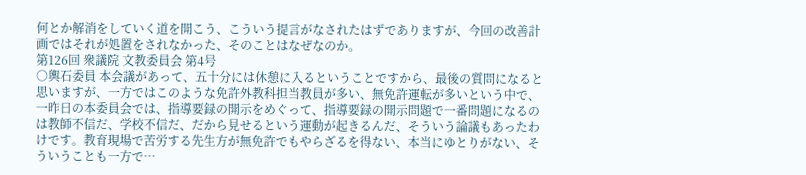何とか解消をしていく道を開こう、こういう提言がなされたはずでありますが、今回の改善計画ではそれが処置をされなかった、そのことはなぜなのか。
第126回 衆議院 文教委員会 第4号
○輿石委員 本会議があって、五十分には休憩に入るということですから、最後の質問になると思いますが、一方ではこのような免許外教科担当教員が多い、無免許運転が多いという中で、一昨日の本委員会では、指導要録の開示をめぐって、指導要録の開示問題で一番問題になるのは教師不信だ、学校不信だ、だから見せるという運動が起きるんだ、そういう論議もあったわけです。教育現場で苦労する先生方が無免許でもやらざるを得ない、本当にゆとりがない、そういうことも一方で…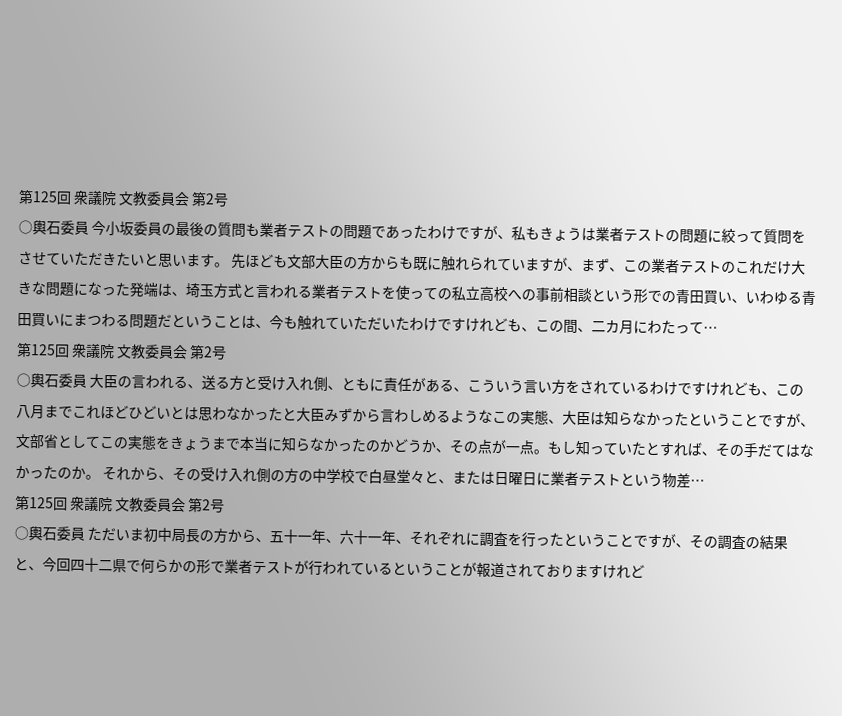第125回 衆議院 文教委員会 第2号
○輿石委員 今小坂委員の最後の質問も業者テストの問題であったわけですが、私もきょうは業者テストの問題に絞って質問をさせていただきたいと思います。 先ほども文部大臣の方からも既に触れられていますが、まず、この業者テストのこれだけ大きな問題になった発端は、埼玉方式と言われる業者テストを使っての私立高校への事前相談という形での青田買い、いわゆる青田買いにまつわる問題だということは、今も触れていただいたわけですけれども、この間、二カ月にわたって…
第125回 衆議院 文教委員会 第2号
○輿石委員 大臣の言われる、送る方と受け入れ側、ともに責任がある、こういう言い方をされているわけですけれども、この八月までこれほどひどいとは思わなかったと大臣みずから言わしめるようなこの実態、大臣は知らなかったということですが、文部省としてこの実態をきょうまで本当に知らなかったのかどうか、その点が一点。もし知っていたとすれば、その手だてはなかったのか。 それから、その受け入れ側の方の中学校で白昼堂々と、または日曜日に業者テストという物差…
第125回 衆議院 文教委員会 第2号
○輿石委員 ただいま初中局長の方から、五十一年、六十一年、それぞれに調査を行ったということですが、その調査の結果と、今回四十二県で何らかの形で業者テストが行われているということが報道されておりますけれど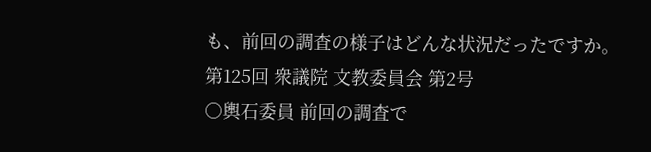も、前回の調査の様子はどんな状況だったですか。
第125回 衆議院 文教委員会 第2号
○輿石委員 前回の調査で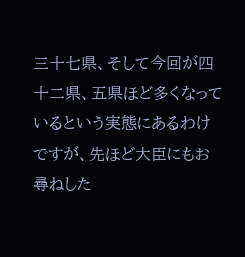三十七県、そして今回が四十二県、五県ほど多くなっているという実態にあるわけですが、先ほど大臣にもお尋ねした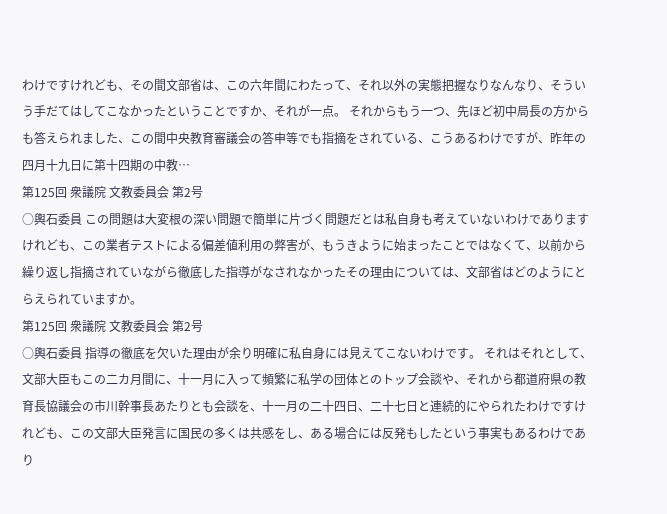わけですけれども、その間文部省は、この六年間にわたって、それ以外の実態把握なりなんなり、そういう手だてはしてこなかったということですか、それが一点。 それからもう一つ、先ほど初中局長の方からも答えられました、この間中央教育審議会の答申等でも指摘をされている、こうあるわけですが、昨年の四月十九日に第十四期の中教…
第125回 衆議院 文教委員会 第2号
○輿石委員 この問題は大変根の深い問題で簡単に片づく問題だとは私自身も考えていないわけでありますけれども、この業者テストによる偏差値利用の弊害が、もうきように始まったことではなくて、以前から繰り返し指摘されていながら徹底した指導がなされなかったその理由については、文部省はどのようにとらえられていますか。
第125回 衆議院 文教委員会 第2号
○輿石委員 指導の徹底を欠いた理由が余り明確に私自身には見えてこないわけです。 それはそれとして、文部大臣もこの二カ月間に、十一月に入って頻繁に私学の団体とのトップ会談や、それから都道府県の教育長協議会の市川幹事長あたりとも会談を、十一月の二十四日、二十七日と連続的にやられたわけですけれども、この文部大臣発言に国民の多くは共感をし、ある場合には反発もしたという事実もあるわけであり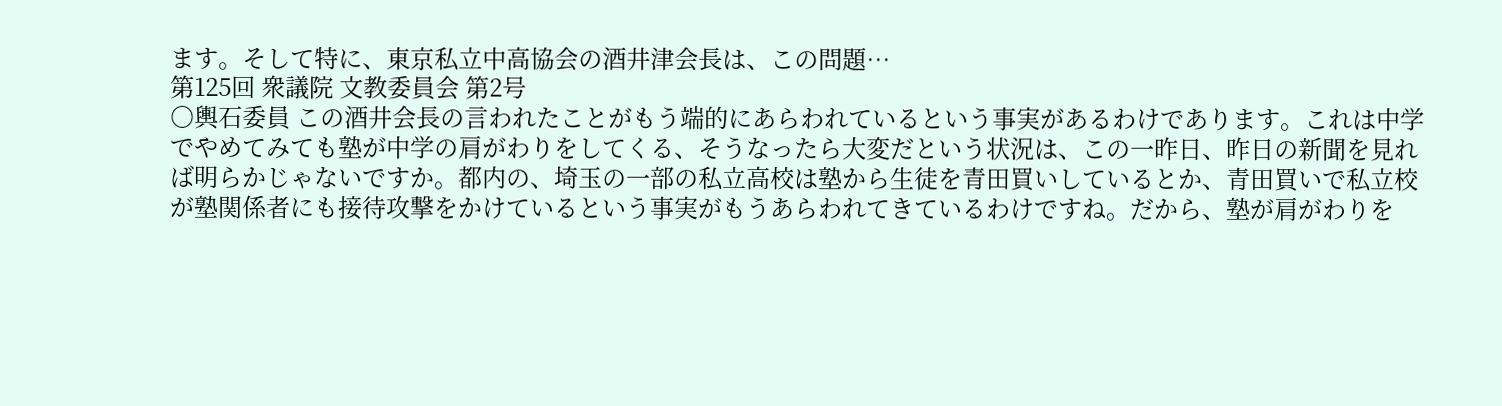ます。そして特に、東京私立中高協会の酒井津会長は、この問題…
第125回 衆議院 文教委員会 第2号
○輿石委員 この酒井会長の言われたことがもう端的にあらわれているという事実があるわけであります。これは中学でやめてみても塾が中学の肩がわりをしてくる、そうなったら大変だという状況は、この一昨日、昨日の新聞を見れば明らかじゃないですか。都内の、埼玉の一部の私立高校は塾から生徒を青田買いしているとか、青田買いで私立校が塾関係者にも接待攻撃をかけているという事実がもうあらわれてきているわけですね。だから、塾が肩がわりを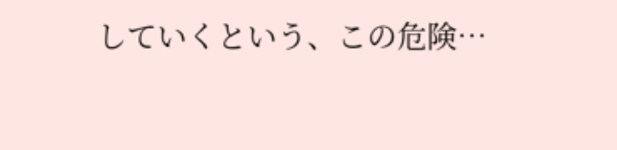していくという、この危険…